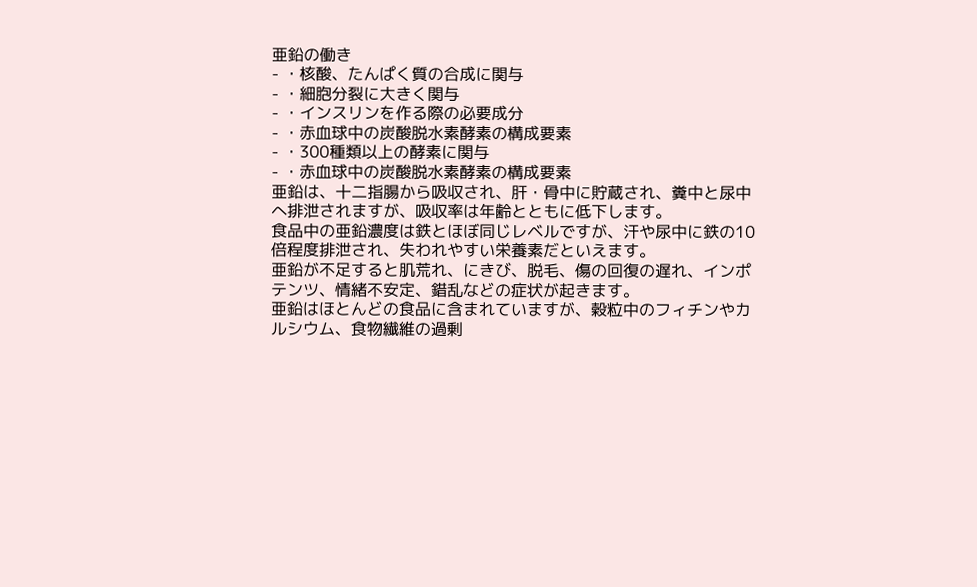亜鉛の働き
- ・核酸、たんぱく質の合成に関与
- ・細胞分裂に大きく関与
- ・インスリンを作る際の必要成分
- ・赤血球中の炭酸脱水素酵素の構成要素
- ・300種類以上の酵素に関与
- ・赤血球中の炭酸脱水素酵素の構成要素
亜鉛は、十二指腸から吸収され、肝・骨中に貯蔵され、糞中と尿中へ排泄されますが、吸収率は年齢とともに低下します。
食品中の亜鉛濃度は鉄とほぼ同じレベルですが、汗や尿中に鉄の10倍程度排泄され、失われやすい栄養素だといえます。
亜鉛が不足すると肌荒れ、にきび、脱毛、傷の回復の遅れ、インポテンツ、情緒不安定、錯乱などの症状が起きます。
亜鉛はほとんどの食品に含まれていますが、穀粒中のフィチンやカルシウム、食物繊維の過剰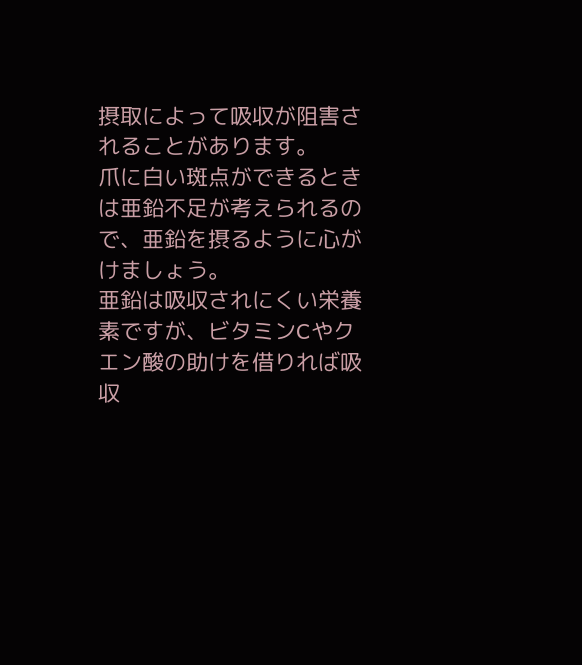摂取によって吸収が阻害されることがあります。
爪に白い斑点ができるときは亜鉛不足が考えられるので、亜鉛を摂るように心がけましょう。
亜鉛は吸収されにくい栄養素ですが、ビタミンCやクエン酸の助けを借りれば吸収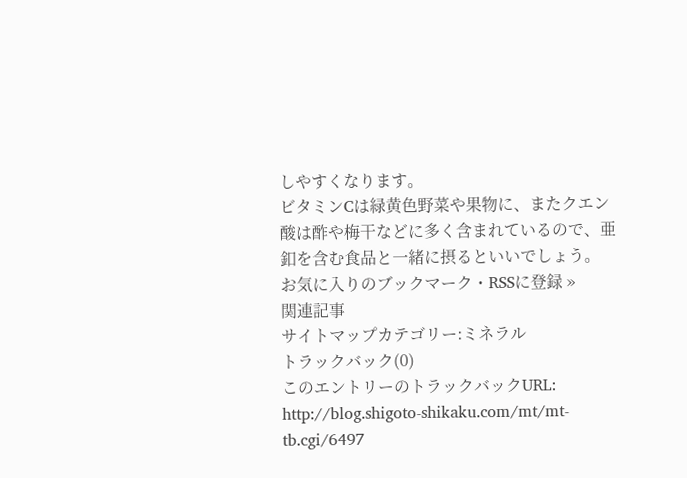しやすくなります。
ビタミンCは緑黄色野菜や果物に、またクエン酸は酢や梅干などに多く含まれているので、亜釦を含む食品と一緒に摂るといいでしょう。
お気に入りのブックマーク・RSSに登録 »
関連記事
サイトマップカテゴリー:ミネラル
トラックバック(0)
このエントリーのトラックバックURL:
http://blog.shigoto-shikaku.com/mt/mt-tb.cgi/6497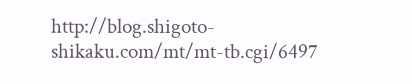http://blog.shigoto-shikaku.com/mt/mt-tb.cgi/6497